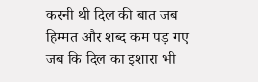करनी थी दिल की बात जब
हिम्मत और शब्द कम पड़ गए
जब कि दिल का इशारा भी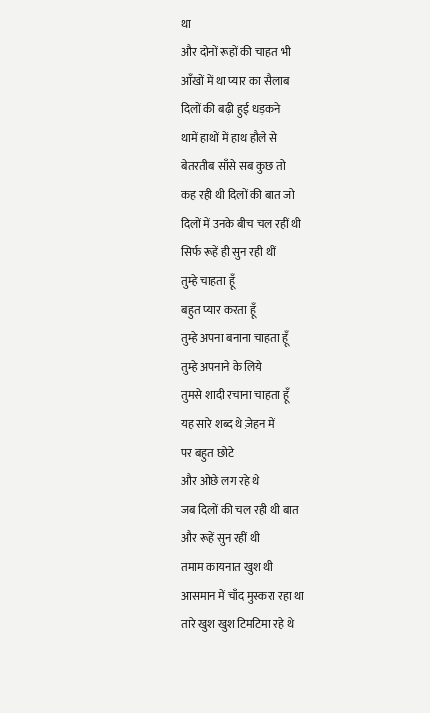था
और दोनों रूहों की चाहत भी
आँखों में था प्यार का सैलाब
दिलों की बढ़ी हुई धड़कने
थामें हाथों में हाथ हौले से
बेतरतीब साँसे सब कुछ तो
कह रही थी दिलों की बात जो
दिलों में उनके बीच चल रहीं थी
सिर्फ रूहें ही सुन रही थीं
तुम्हे चाहता हूँ
बहुत प्यार करता हूँ
तुम्हे अपना बनाना चाहता हूँ
तुम्हे अपनाने के लिये
तुमसे शादी रचाना चाहता हूँ
यह सारे शब्द थे ज़ेहन में
पर बहुत छोटे
और ओछे लग रहे थे
जब दिलों की चल रही थी बात
और रूहें सुन रहीं थी
तमाम कायनात खुश थी
आसमान में चाँद मुस्करा रहा था
तारे खुश खुश टिमटिमा रहे थे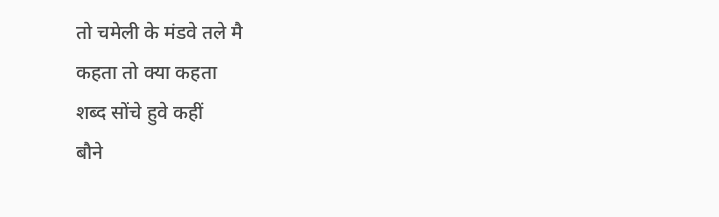तो चमेली के मंडवे तले मै
कहता तो क्या कहता
शब्द सोंचे हुवे कहीं
बौने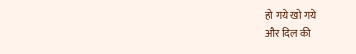हो गये खो गये
और दिल की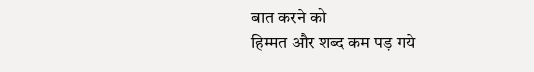बात करने को
हिम्मत और शब्द कम पड़ गये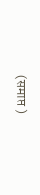(समाप्त )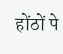होंठों पे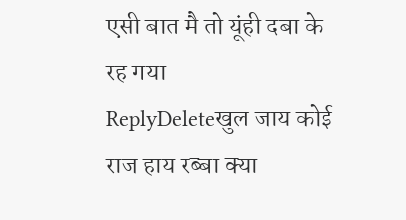एसी बात मै तो यूंही दबा के रह गया
ReplyDeleteखुल जाय कोई राज हाय रब्बा क्या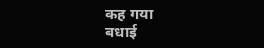कह गया
बधाई